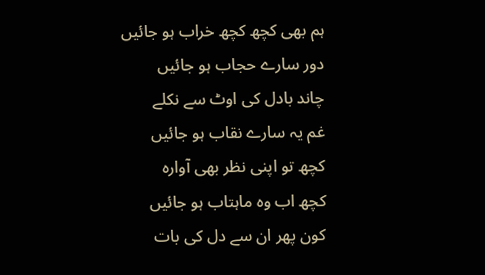ہم بھی کچھ کچھ خراب ہو جائیں
دور سارے حجاب ہو جائیں
چاند بادل کی اوٹ سے نکلے
غم یہ سارے نقاب ہو جائیں
کچھ تو اپنی نظر بھی آوارہ
کچھ اب وہ ماہتاب ہو جائیں
کون پھر ان سے دل کی بات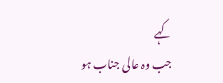کہے
جب وہ عالی جناب ہو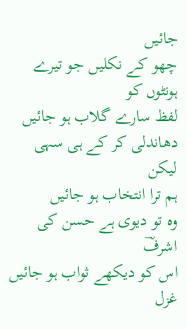جائیں
چھو کے نکلیں جو تیرے ہونٹوں کو
لفظ سارے گلاب ہو جائیں
دھاندلی کر کے ہی سہی لیکن
ہم ترا انتخاب ہو جائیں
وہ تو دیوی ہے حسن کی اشرفؔ
اس کو دیکھے ثواب ہو جائیں
غزل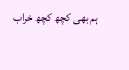ہم بھی کچھ کچھ خراب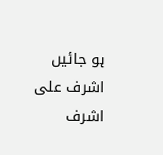ہو جائیں
اشرف علی اشرف